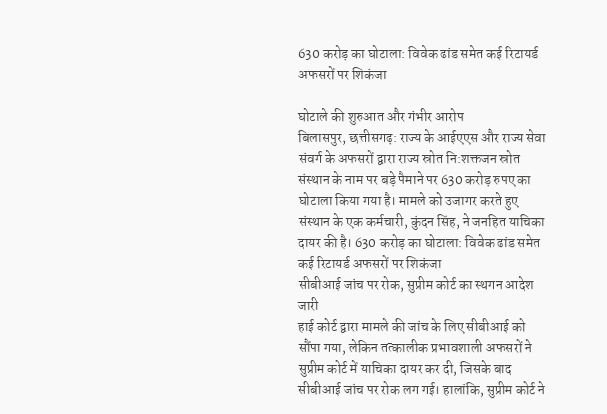630 करोड़ का घोटाला: विवेक ढांड समेत कई रिटायर्ड अफसरों पर शिकंजा

घोटाले की शुरुआत और गंभीर आरोप
बिलासपुर, छत्तीसगढ़: राज्य के आईएएस और राज्य सेवा संवर्ग के अफसरों द्वारा राज्य स्रोत नि:शक्तजन स्रोत संस्थान के नाम पर बड़े पैमाने पर 630 करोड़ रुपए का घोटाला किया गया है। मामले को उजागर करते हुए संस्थान के एक कर्मचारी, कुंदन सिंह, ने जनहित याचिका दायर की है। 630 करोड़ का घोटाला: विवेक ढांड समेत कई रिटायर्ड अफसरों पर शिकंजा
सीबीआई जांच पर रोक, सुप्रीम कोर्ट का स्थगन आदेश जारी
हाई कोर्ट द्वारा मामले की जांच के लिए सीबीआई को सौंपा गया, लेकिन तत्कालीक प्रभावशाली अफसरों ने सुप्रीम कोर्ट में याचिका दायर कर दी, जिसके बाद सीबीआई जांच पर रोक लग गई। हालांकि, सुप्रीम कोर्ट ने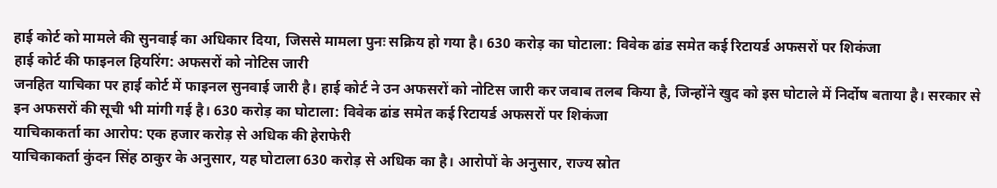हाई कोर्ट को मामले की सुनवाई का अधिकार दिया, जिससे मामला पुनः सक्रिय हो गया है। 630 करोड़ का घोटाला: विवेक ढांड समेत कई रिटायर्ड अफसरों पर शिकंजा
हाई कोर्ट की फाइनल हियरिंग: अफसरों को नोटिस जारी
जनहित याचिका पर हाई कोर्ट में फाइनल सुनवाई जारी है। हाई कोर्ट ने उन अफसरों को नोटिस जारी कर जवाब तलब किया है, जिन्होंने खुद को इस घोटाले में निर्दोष बताया है। सरकार से इन अफसरों की सूची भी मांगी गई है। 630 करोड़ का घोटाला: विवेक ढांड समेत कई रिटायर्ड अफसरों पर शिकंजा
याचिकाकर्ता का आरोप: एक हजार करोड़ से अधिक की हेराफेरी
याचिकाकर्ता कुंदन सिंह ठाकुर के अनुसार, यह घोटाला 630 करोड़ से अधिक का है। आरोपों के अनुसार, राज्य स्रोत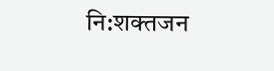नि:शक्तजन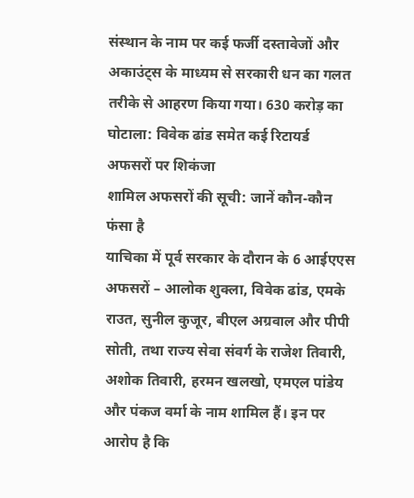संस्थान के नाम पर कई फर्जी दस्तावेजों और अकाउंट्स के माध्यम से सरकारी धन का गलत तरीके से आहरण किया गया। 630 करोड़ का घोटाला: विवेक ढांड समेत कई रिटायर्ड अफसरों पर शिकंजा
शामिल अफसरों की सूची: जानें कौन-कौन फंसा है
याचिका में पूर्व सरकार के दौरान के 6 आईएएस अफसरों – आलोक शुक्ला, विवेक ढांड, एमके राउत, सुनील कुजूर, बीएल अग्रवाल और पीपी सोती, तथा राज्य सेवा संवर्ग के राजेश तिवारी, अशोक तिवारी, हरमन खलखो, एमएल पांडेय और पंकज वर्मा के नाम शामिल हैं। इन पर आरोप है कि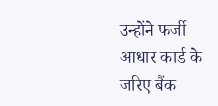उन्होंने फर्जी आधार कार्ड के जरिए बैंक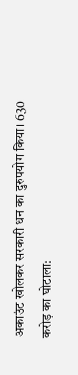अकाउंट खोलकर सरकारी धन का दुरुपयोग किया। 630 करोड़ का घोटाला: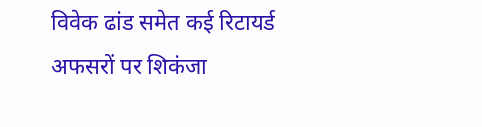विवेक ढांड समेत कई रिटायर्ड अफसरों पर शिकंजा